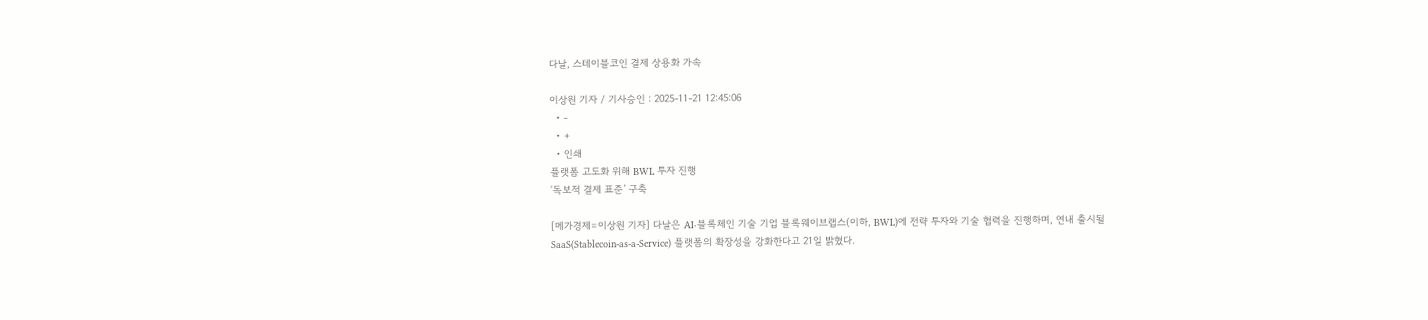다날, 스테이블코인 결제 상용화 가속

이상원 기자 / 기사승인 : 2025-11-21 12:45:06
  • -
  • +
  • 인쇄
플랫폼 고도화 위해 BWL 투자 진행
‘독보적 결제 표준’ 구축

[메가경제=이상원 기자] 다날은 AI·블록체인 기술 기업 블록웨이브랩스(이하, BWL)에 전략 투자와 기술 협력을 진행하며, 연내 출시될 SaaS(Stablecoin-as-a-Service) 플랫폼의 확장성을 강화한다고 21일 밝혔다.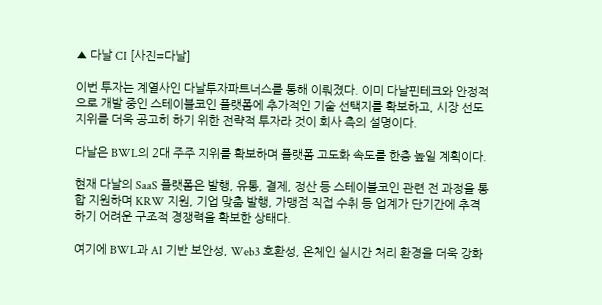▲ 다날 CI [사진=다날]

이번 투자는 계열사인 다날투자파트너스를 통해 이뤄졌다. 이미 다날핀테크와 안정적으로 개발 중인 스테이블코인 플랫폼에 추가적인 기술 선택지를 확보하고, 시장 선도 지위를 더욱 공고히 하기 위한 전략적 투자라 것이 회사 측의 설명이다.

다날은 BWL의 2대 주주 지위를 확보하며 플랫폼 고도화 속도를 한층 높일 계획이다.

현재 다날의 SaaS 플랫폼은 발행, 유통, 결제, 정산 등 스테이블코인 관련 전 과정을 통합 지원하며 KRW 지원, 기업 맞춤 발행, 가맹점 직접 수취 등 업계가 단기간에 추격하기 어려운 구조적 경쟁력을 확보한 상태다.

여기에 BWL과 AI 기반 보안성, Web3 호환성, 온체인 실시간 처리 환경을 더욱 강화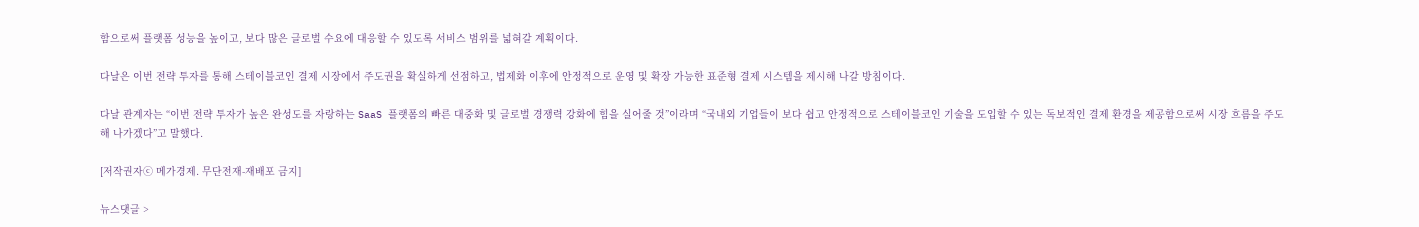함으로써 플랫폼 성능을 높이고, 보다 많은 글로벌 수요에 대응할 수 있도록 서비스 범위를 넓혀갈 계획이다.

다날은 이번 전략 투자를 통해 스테이블코인 결제 시장에서 주도권을 확실하게 선점하고, 법제화 이후에 안정적으로 운영 및 확장 가능한 표준형 결제 시스템을 제시해 나갈 방침이다.

다날 관계자는 “이번 전략 투자가 높은 완성도를 자랑하는 SaaS 플랫폼의 빠른 대중화 및 글로벌 경쟁력 강화에 힘을 실어줄 것”이라며 “국내외 기업들이 보다 쉽고 안정적으로 스테이블코인 기술을 도입할 수 있는 독보적인 결제 환경을 제공함으로써 시장 흐름을 주도해 나가겠다”고 말했다.

[저작권자ⓒ 메가경제. 무단전재-재배포 금지]

뉴스댓글 >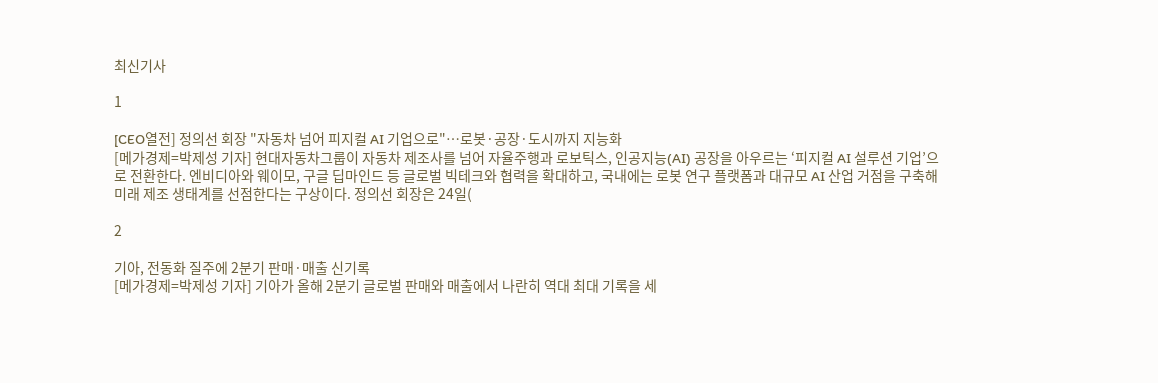최신기사

1

[CEO열전] 정의선 회장 "자동차 넘어 피지컬 AI 기업으로"…로봇·공장·도시까지 지능화
[메가경제=박제성 기자] 현대자동차그룹이 자동차 제조사를 넘어 자율주행과 로보틱스, 인공지능(AI) 공장을 아우르는 ‘피지컬 AI 설루션 기업’으로 전환한다. 엔비디아와 웨이모, 구글 딥마인드 등 글로벌 빅테크와 협력을 확대하고, 국내에는 로봇 연구 플랫폼과 대규모 AI 산업 거점을 구축해 미래 제조 생태계를 선점한다는 구상이다. 정의선 회장은 24일(

2

기아, 전동화 질주에 2분기 판매·매출 신기록
[메가경제=박제성 기자] 기아가 올해 2분기 글로벌 판매와 매출에서 나란히 역대 최대 기록을 세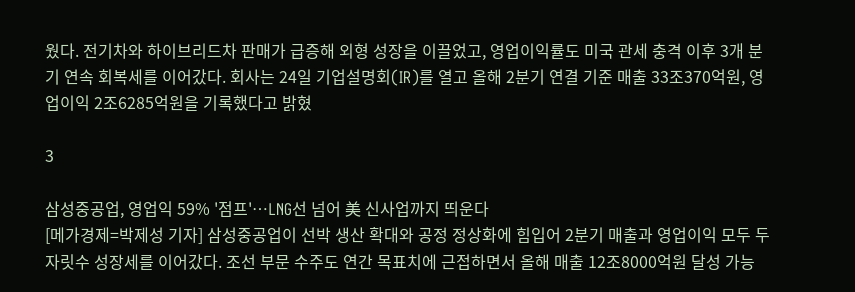웠다. 전기차와 하이브리드차 판매가 급증해 외형 성장을 이끌었고, 영업이익률도 미국 관세 충격 이후 3개 분기 연속 회복세를 이어갔다. 회사는 24일 기업설명회(IR)를 열고 올해 2분기 연결 기준 매출 33조370억원, 영업이익 2조6285억원을 기록했다고 밝혔

3

삼성중공업, 영업익 59% '점프'…LNG선 넘어 美 신사업까지 띄운다
[메가경제=박제성 기자] 삼성중공업이 선박 생산 확대와 공정 정상화에 힘입어 2분기 매출과 영업이익 모두 두 자릿수 성장세를 이어갔다. 조선 부문 수주도 연간 목표치에 근접하면서 올해 매출 12조8000억원 달성 가능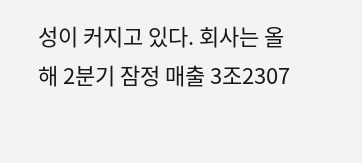성이 커지고 있다. 회사는 올해 2분기 잠정 매출 3조2307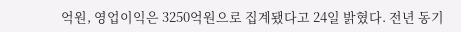억원, 영업이익은 3250억원으로 집계됐다고 24일 밝혔다. 전년 동기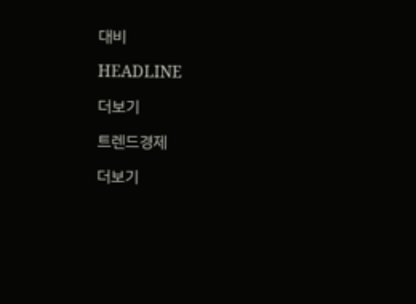대비

HEADLINE

더보기

트렌드경제

더보기